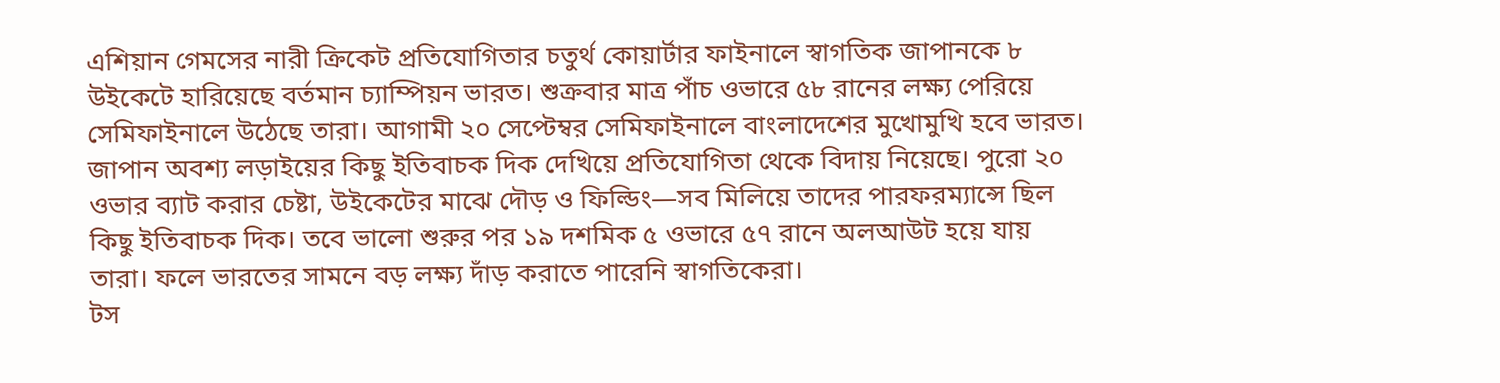এশিয়ান গেমসের নারী ক্রিকেট প্রতিযোগিতার চতুর্থ কোয়ার্টার ফাইনালে স্বাগতিক জাপানকে ৮ উইকেটে হারিয়েছে বর্তমান চ্যাম্পিয়ন ভারত। শুক্রবার মাত্র পাঁচ ওভারে ৫৮ রানের লক্ষ্য পেরিয়ে সেমিফাইনালে উঠেছে তারা। আগামী ২০ সেপ্টেম্বর সেমিফাইনালে বাংলাদেশের মুখোমুখি হবে ভারত।
জাপান অবশ্য লড়াইয়ের কিছু ইতিবাচক দিক দেখিয়ে প্রতিযোগিতা থেকে বিদায় নিয়েছে। পুরো ২০ ওভার ব্যাট করার চেষ্টা, উইকেটের মাঝে দৌড় ও ফিল্ডিং—সব মিলিয়ে তাদের পারফরম্যান্সে ছিল কিছু ইতিবাচক দিক। তবে ভালো শুরুর পর ১৯ দশমিক ৫ ওভারে ৫৭ রানে অলআউট হয়ে যায় তারা। ফলে ভারতের সামনে বড় লক্ষ্য দাঁড় করাতে পারেনি স্বাগতিকেরা।
টস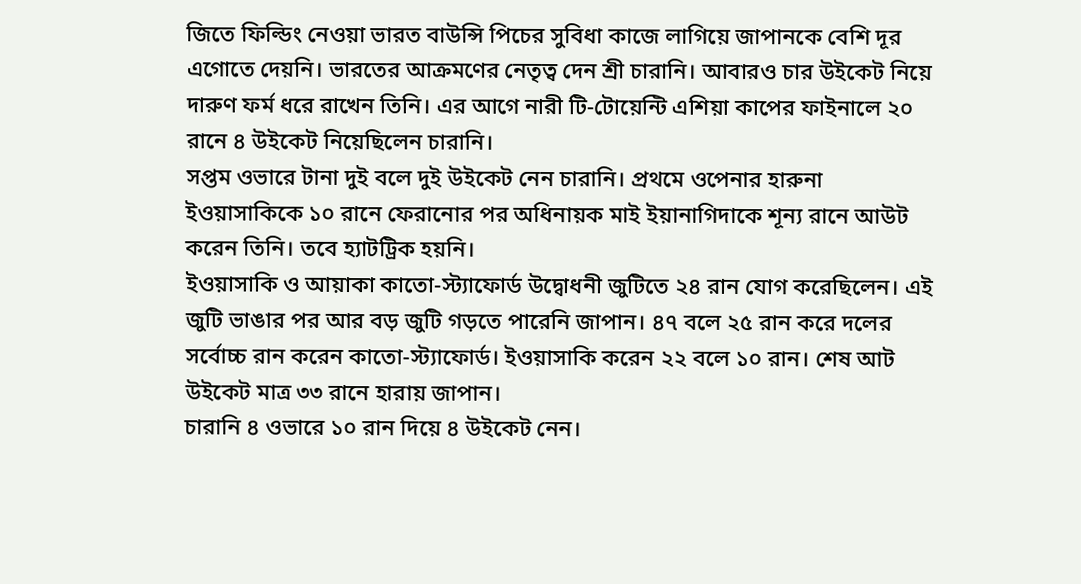জিতে ফিল্ডিং নেওয়া ভারত বাউন্সি পিচের সুবিধা কাজে লাগিয়ে জাপানকে বেশি দূর এগোতে দেয়নি। ভারতের আক্রমণের নেতৃত্ব দেন শ্রী চারানি। আবারও চার উইকেট নিয়ে দারুণ ফর্ম ধরে রাখেন তিনি। এর আগে নারী টি-টোয়েন্টি এশিয়া কাপের ফাইনালে ২০ রানে ৪ উইকেট নিয়েছিলেন চারানি।
সপ্তম ওভারে টানা দুই বলে দুই উইকেট নেন চারানি। প্রথমে ওপেনার হারুনা ইওয়াসাকিকে ১০ রানে ফেরানোর পর অধিনায়ক মাই ইয়ানাগিদাকে শূন্য রানে আউট করেন তিনি। তবে হ্যাটট্রিক হয়নি।
ইওয়াসাকি ও আয়াকা কাতো-স্ট্যাফোর্ড উদ্বোধনী জুটিতে ২৪ রান যোগ করেছিলেন। এই জুটি ভাঙার পর আর বড় জুটি গড়তে পারেনি জাপান। ৪৭ বলে ২৫ রান করে দলের সর্বোচ্চ রান করেন কাতো-স্ট্যাফোর্ড। ইওয়াসাকি করেন ২২ বলে ১০ রান। শেষ আট উইকেট মাত্র ৩৩ রানে হারায় জাপান।
চারানি ৪ ওভারে ১০ রান দিয়ে ৪ উইকেট নেন।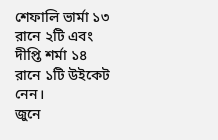শেফালি ভার্মা ১৩ রানে ২টি এবং দীপ্তি শর্মা ১৪ রানে ১টি উইকেট নেন।
জুনে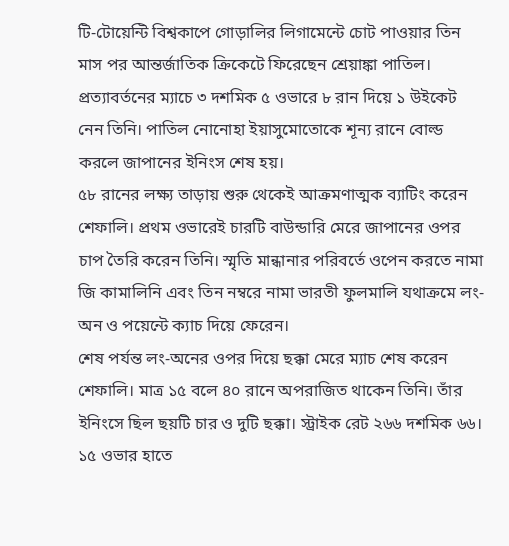টি-টোয়েন্টি বিশ্বকাপে গোড়ালির লিগামেন্টে চোট পাওয়ার তিন মাস পর আন্তর্জাতিক ক্রিকেটে ফিরেছেন শ্রেয়াঙ্কা পাতিল। প্রত্যাবর্তনের ম্যাচে ৩ দশমিক ৫ ওভারে ৮ রান দিয়ে ১ উইকেট নেন তিনি। পাতিল নোনোহা ইয়াসুমোতোকে শূন্য রানে বোল্ড করলে জাপানের ইনিংস শেষ হয়।
৫৮ রানের লক্ষ্য তাড়ায় শুরু থেকেই আক্রমণাত্মক ব্যাটিং করেন শেফালি। প্রথম ওভারেই চারটি বাউন্ডারি মেরে জাপানের ওপর চাপ তৈরি করেন তিনি। স্মৃতি মান্ধানার পরিবর্তে ওপেন করতে নামা জি কামালিনি এবং তিন নম্বরে নামা ভারতী ফুলমালি যথাক্রমে লং-অন ও পয়েন্টে ক্যাচ দিয়ে ফেরেন।
শেষ পর্যন্ত লং-অনের ওপর দিয়ে ছক্কা মেরে ম্যাচ শেষ করেন শেফালি। মাত্র ১৫ বলে ৪০ রানে অপরাজিত থাকেন তিনি। তাঁর ইনিংসে ছিল ছয়টি চার ও দুটি ছক্কা। স্ট্রাইক রেট ২৬৬ দশমিক ৬৬। ১৫ ওভার হাতে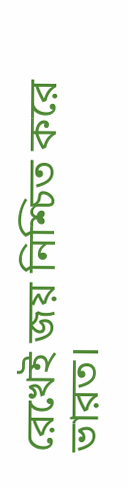রেখেই জয় নিশ্চিত করে ভারত।